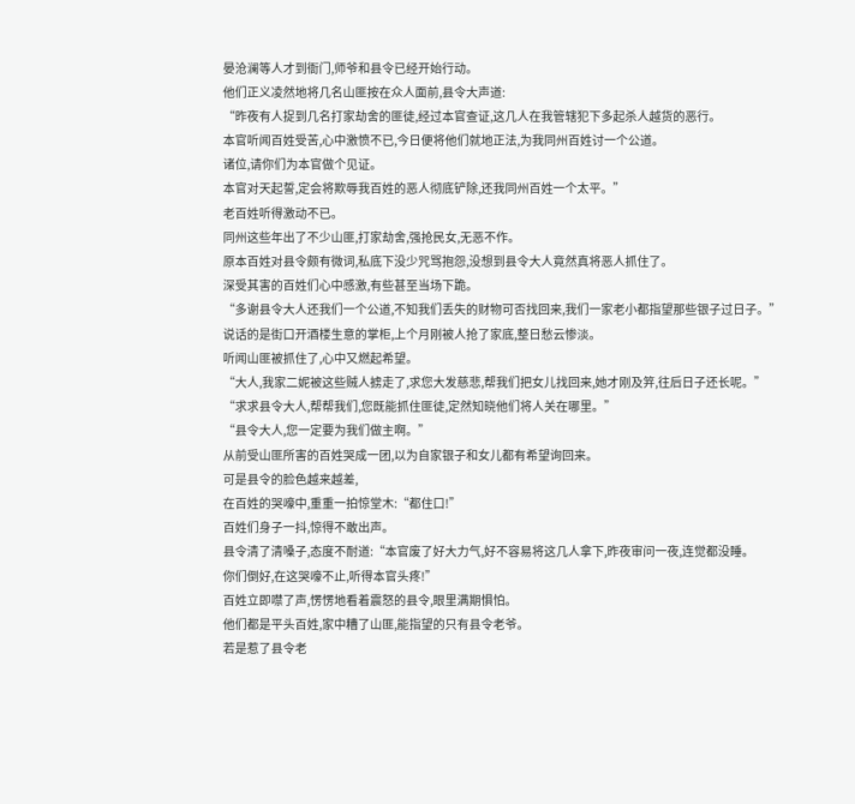晏沧澜等人才到衙门,师爷和县令已经开始行动。
他们正义凌然地将几名山匪按在众人面前,县令大声道:
“昨夜有人捉到几名打家劫舍的匪徒,经过本官查证,这几人在我管辖犯下多起杀人越货的恶行。
本官听闻百姓受苦,心中激愤不已,今日便将他们就地正法,为我同州百姓讨一个公道。
诸位,请你们为本官做个见证。
本官对天起誓,定会将欺辱我百姓的恶人彻底铲除,还我同州百姓一个太平。”
老百姓听得激动不已。
同州这些年出了不少山匪,打家劫舍,强抢民女,无恶不作。
原本百姓对县令颇有微词,私底下没少咒骂抱怨,没想到县令大人竟然真将恶人抓住了。
深受其害的百姓们心中感激,有些甚至当场下跪。
“多谢县令大人还我们一个公道,不知我们丢失的财物可否找回来,我们一家老小都指望那些银子过日子。”
说话的是街口开酒楼生意的掌柜,上个月刚被人抢了家底,整日愁云惨淡。
听闻山匪被抓住了,心中又燃起希望。
“大人,我家二妮被这些贼人掳走了,求您大发慈悲,帮我们把女儿找回来,她才刚及笄,往后日子还长呢。”
“求求县令大人,帮帮我们,您既能抓住匪徒,定然知晓他们将人关在哪里。”
“县令大人,您一定要为我们做主啊。”
从前受山匪所害的百姓哭成一团,以为自家银子和女儿都有希望询回来。
可是县令的脸色越来越差,
在百姓的哭嚎中,重重一拍惊堂木:“都住口!”
百姓们身子一抖,惊得不敢出声。
县令清了清嗓子,态度不耐道:“本官废了好大力气,好不容易将这几人拿下,昨夜审问一夜,连觉都没睡。
你们倒好,在这哭嚎不止,听得本官头疼!”
百姓立即噤了声,愣愣地看着震怒的县令,眼里满期惧怕。
他们都是平头百姓,家中糟了山匪,能指望的只有县令老爷。
若是惹了县令老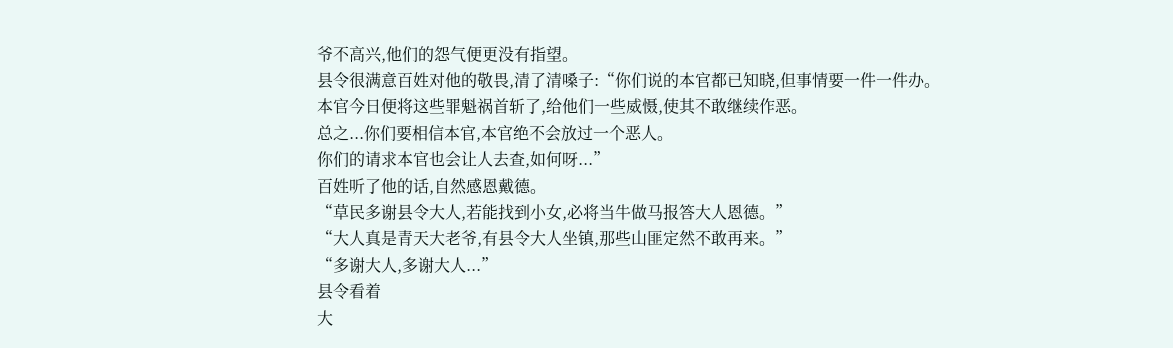爷不高兴,他们的怨气便更没有指望。
县令很满意百姓对他的敬畏,清了清嗓子:“你们说的本官都已知晓,但事情要一件一件办。
本官今日便将这些罪魁祸首斩了,给他们一些威慑,使其不敢继续作恶。
总之...你们要相信本官,本官绝不会放过一个恶人。
你们的请求本官也会让人去查,如何呀...”
百姓听了他的话,自然感恩戴德。
“草民多谢县令大人,若能找到小女,必将当牛做马报答大人恩德。”
“大人真是青天大老爷,有县令大人坐镇,那些山匪定然不敢再来。”
“多谢大人,多谢大人...”
县令看着
大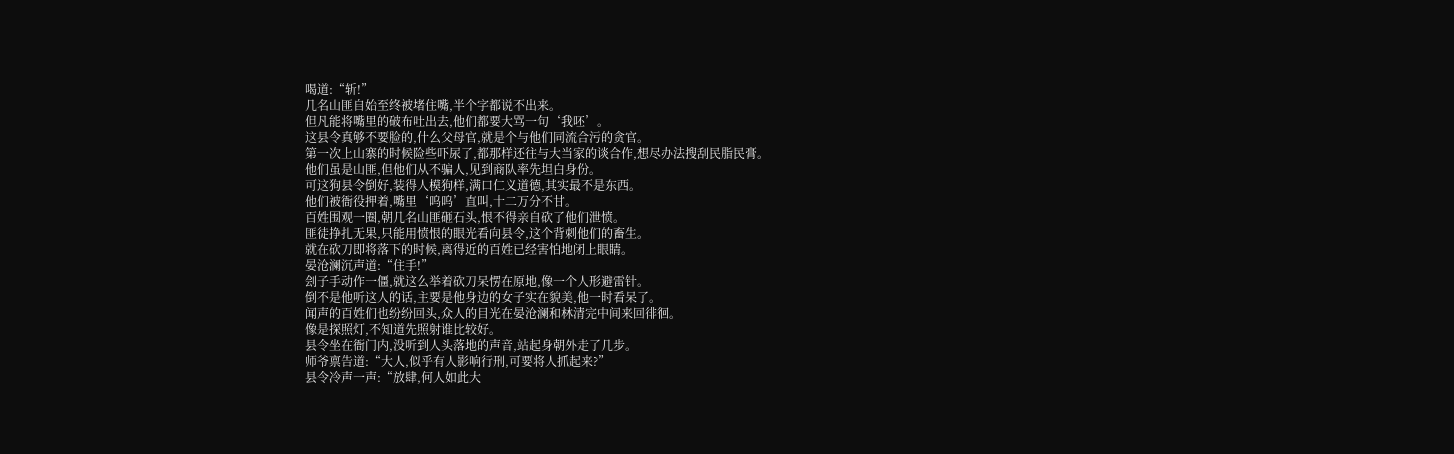喝道:“斩!”
几名山匪自始至终被堵住嘴,半个字都说不出来。
但凡能将嘴里的破布吐出去,他们都要大骂一句‘我呸’。
这县令真够不要脸的,什么父母官,就是个与他们同流合污的贪官。
第一次上山寨的时候险些吓尿了,都那样还往与大当家的谈合作,想尽办法搜刮民脂民膏。
他们虽是山匪,但他们从不骗人,见到商队率先坦白身份。
可这狗县令倒好,装得人模狗样,满口仁义道德,其实最不是东西。
他们被衙役押着,嘴里‘呜呜’直叫,十二万分不甘。
百姓围观一圈,朝几名山匪砸石头,恨不得亲自砍了他们泄愤。
匪徒挣扎无果,只能用愤恨的眼光看向县令,这个背刺他们的畜生。
就在砍刀即将落下的时候,离得近的百姓已经害怕地闭上眼睛。
晏沧澜沉声道:“住手!”
刽子手动作一僵,就这么举着砍刀呆愣在原地,像一个人形避雷针。
倒不是他听这人的话,主要是他身边的女子实在貌美,他一时看呆了。
闻声的百姓们也纷纷回头,众人的目光在晏沧澜和林清完中间来回徘徊。
像是探照灯,不知道先照射谁比较好。
县令坐在衙门内,没听到人头落地的声音,站起身朝外走了几步。
师爷禀告道:“大人,似乎有人影响行刑,可要将人抓起来?”
县令冷声一声:“放肆,何人如此大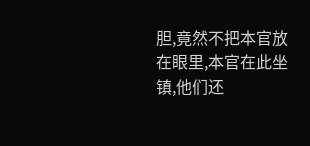胆,竟然不把本官放在眼里,本官在此坐镇,他们还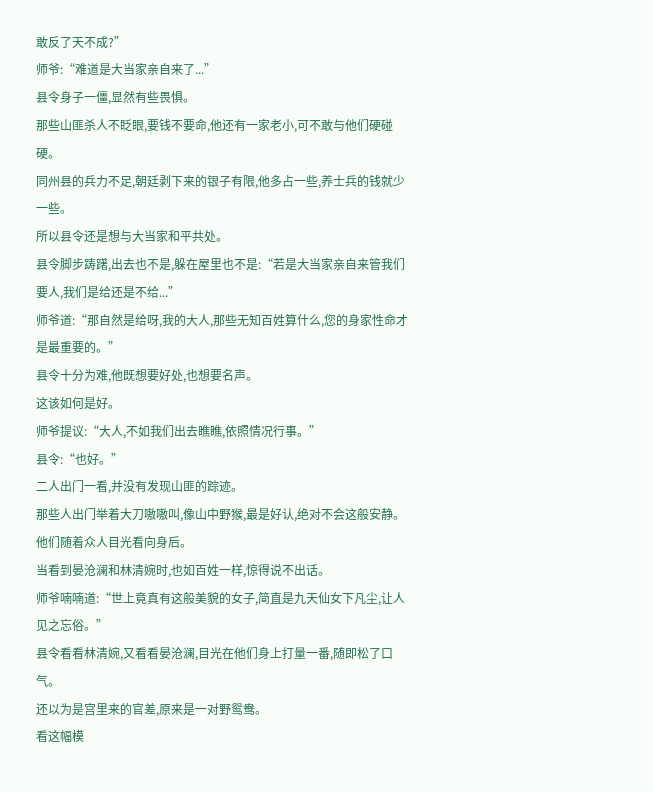敢反了天不成?”
师爷:“难道是大当家亲自来了...”
县令身子一僵,显然有些畏惧。
那些山匪杀人不眨眼,要钱不要命,他还有一家老小,可不敢与他们硬碰硬。
同州县的兵力不足,朝廷剥下来的银子有限,他多占一些,养士兵的钱就少一些。
所以县令还是想与大当家和平共处。
县令脚步踌躇,出去也不是,躲在屋里也不是:“若是大当家亲自来管我们要人,我们是给还是不给...”
师爷道:“那自然是给呀,我的大人,那些无知百姓算什么,您的身家性命才是最重要的。”
县令十分为难,他既想要好处,也想要名声。
这该如何是好。
师爷提议:“大人,不如我们出去瞧瞧,依照情况行事。”
县令:“也好。”
二人出门一看,并没有发现山匪的踪迹。
那些人出门举着大刀嗷嗷叫,像山中野猴,最是好认,绝对不会这般安静。
他们随着众人目光看向身后。
当看到晏沧澜和林清婉时,也如百姓一样,惊得说不出话。
师爷喃喃道:“世上竟真有这般美貌的女子,简直是九天仙女下凡尘,让人见之忘俗。”
县令看看林清婉,又看看晏沧澜,目光在他们身上打量一番,随即松了口气。
还以为是宫里来的官差,原来是一对野鸳鸯。
看这幅模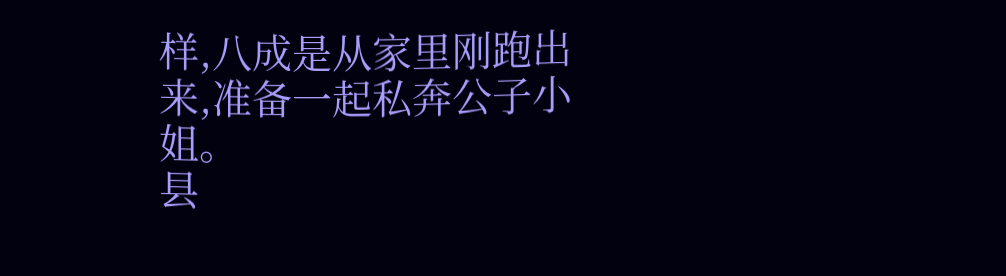样,八成是从家里刚跑出来,准备一起私奔公子小姐。
县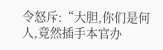令怒斥:“大胆,你们是何人,竟然插手本官办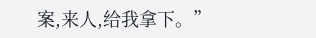案,来人,给我拿下。”